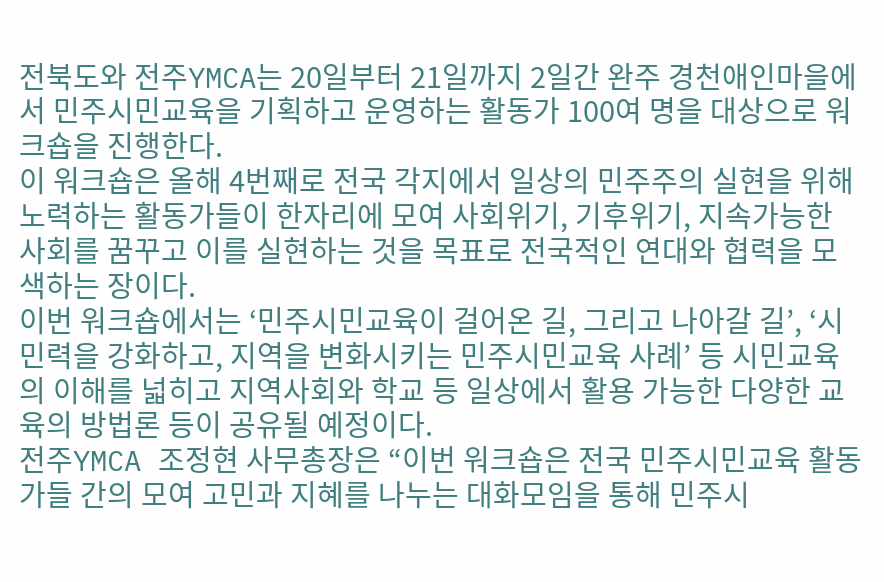전북도와 전주YMCA는 20일부터 21일까지 2일간 완주 경천애인마을에서 민주시민교육을 기획하고 운영하는 활동가 100여 명을 대상으로 워크숍을 진행한다.
이 워크숍은 올해 4번째로 전국 각지에서 일상의 민주주의 실현을 위해 노력하는 활동가들이 한자리에 모여 사회위기, 기후위기, 지속가능한 사회를 꿈꾸고 이를 실현하는 것을 목표로 전국적인 연대와 협력을 모색하는 장이다.
이번 워크숍에서는 ‘민주시민교육이 걸어온 길, 그리고 나아갈 길’, ‘시민력을 강화하고, 지역을 변화시키는 민주시민교육 사례’ 등 시민교육의 이해를 넓히고 지역사회와 학교 등 일상에서 활용 가능한 다양한 교육의 방법론 등이 공유될 예정이다.
전주YMCA 조정현 사무총장은 “이번 워크숍은 전국 민주시민교육 활동가들 간의 모여 고민과 지혜를 나누는 대화모임을 통해 민주시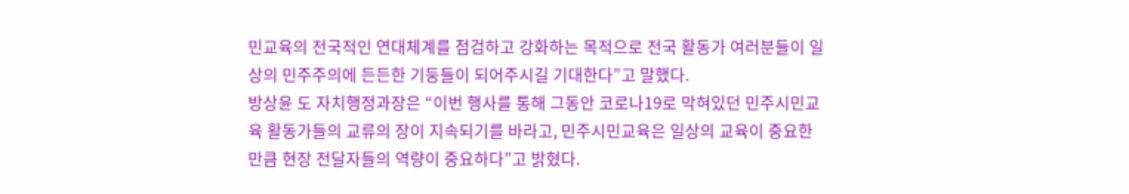민교육의 전국적인 연대체계를 점검하고 강화하는 목적으로 전국 활동가 여러분들이 일상의 민주주의에 든든한 기둥들이 되어주시길 기대한다”고 말했다.
방상윤 도 자치행정과장은 “이번 행사를 통해 그동안 코로나19로 막혀있던 민주시민교육 활동가들의 교류의 장이 지속되기를 바라고, 민주시민교육은 일상의 교육이 중요한 만큼 현장 전달자들의 역량이 중요하다”고 밝혔다.